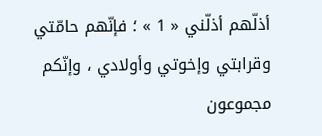أذلّهم أذلّني « 1 » ؛ فإنّهم حامّتي وقرابتي وإخوتي وأولادي ، وإنّكم مجموعون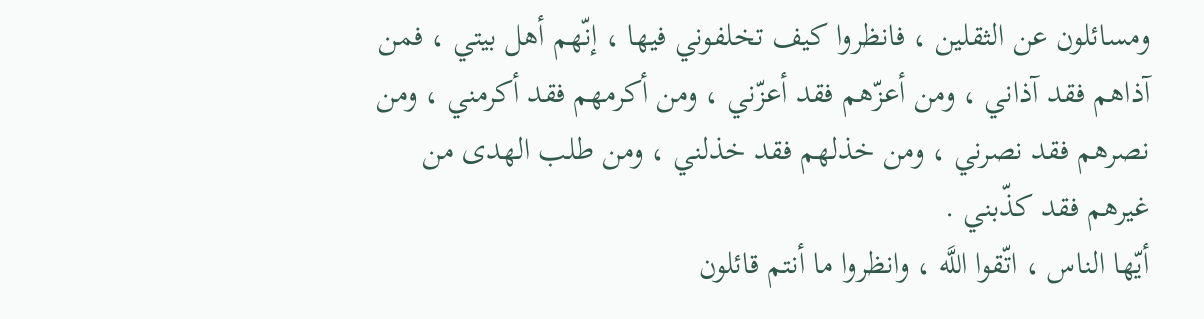ومسائلون عن الثقلين ، فانظروا كيف تخلفوني فيها ، إنّهم أهل بيتي ، فمن آذاهم فقد آذاني ، ومن أعزّهم فقد أعزّني ، ومن أكرمهم فقد أكرمني ، ومن نصرهم فقد نصرني ، ومن خذلهم فقد خذلني ، ومن طلب الهدى من غيرهم فقد كذّبني .
أيّها الناس ، اتّقوا اللَّه ، وانظروا ما أنتم قائلون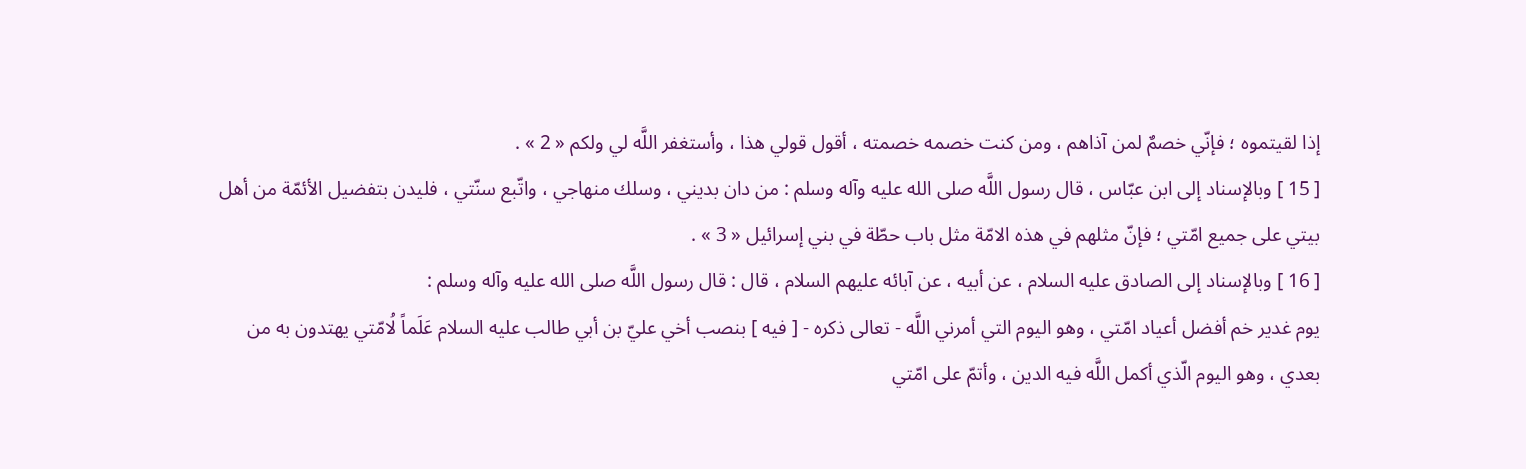إذا لقيتموه ؛ فإنّي خصمٌ لمن آذاهم ، ومن كنت خصمه خصمته ، أقول قولي هذا ، وأستغفر اللَّه لي ولكم « 2 » .
[ 15 ] وبالإسناد إلى ابن عبّاس ، قال رسول اللَّه صلى الله عليه وآله وسلم : من دان بديني ، وسلك منهاجي ، واتّبع سنّتي ، فليدن بتفضيل الأئمّة من أهل بيتي على جميع امّتي ؛ فإنّ مثلهم في هذه الامّة مثل باب حطّة في بني إسرائيل « 3 » .
[ 16 ] وبالإسناد إلى الصادق عليه السلام ، عن أبيه ، عن آبائه عليهم السلام ، قال : قال رسول اللَّه صلى الله عليه وآله وسلم :
يوم غدير خم أفضل أعياد امّتي ، وهو اليوم التي أمرني اللَّه - تعالى ذكره - [ فيه ] بنصب أخي عليّ بن أبي طالب عليه السلام عَلَماً لُامّتي يهتدون به من بعدي ، وهو اليوم الّذي أكمل اللَّه فيه الدين ، وأتمّ على امّتي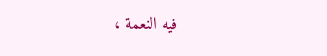فيه النعمة ،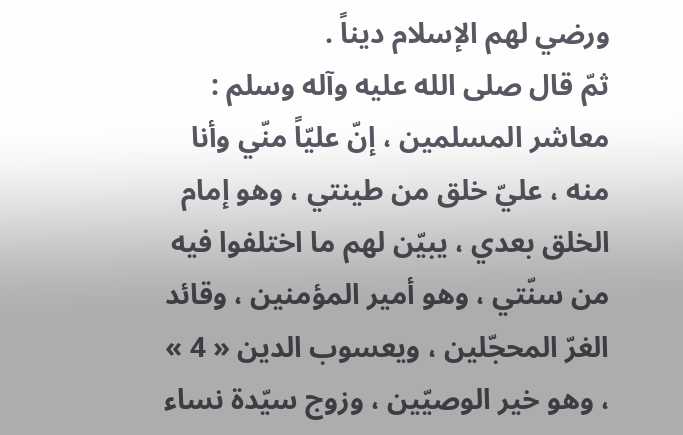ورضي لهم الإسلام ديناً .
ثمّ قال صلى الله عليه وآله وسلم : معاشر المسلمين ، إنّ عليّاً منّي وأنا منه ، عليّ خلق من طينتي ، وهو إمام الخلق بعدي ، يبيّن لهم ما اختلفوا فيه من سنّتي ، وهو أمير المؤمنين ، وقائد الغرّ المحجّلين ، ويعسوب الدين « 4 » ، وهو خير الوصيّين ، وزوج سيّدة نساء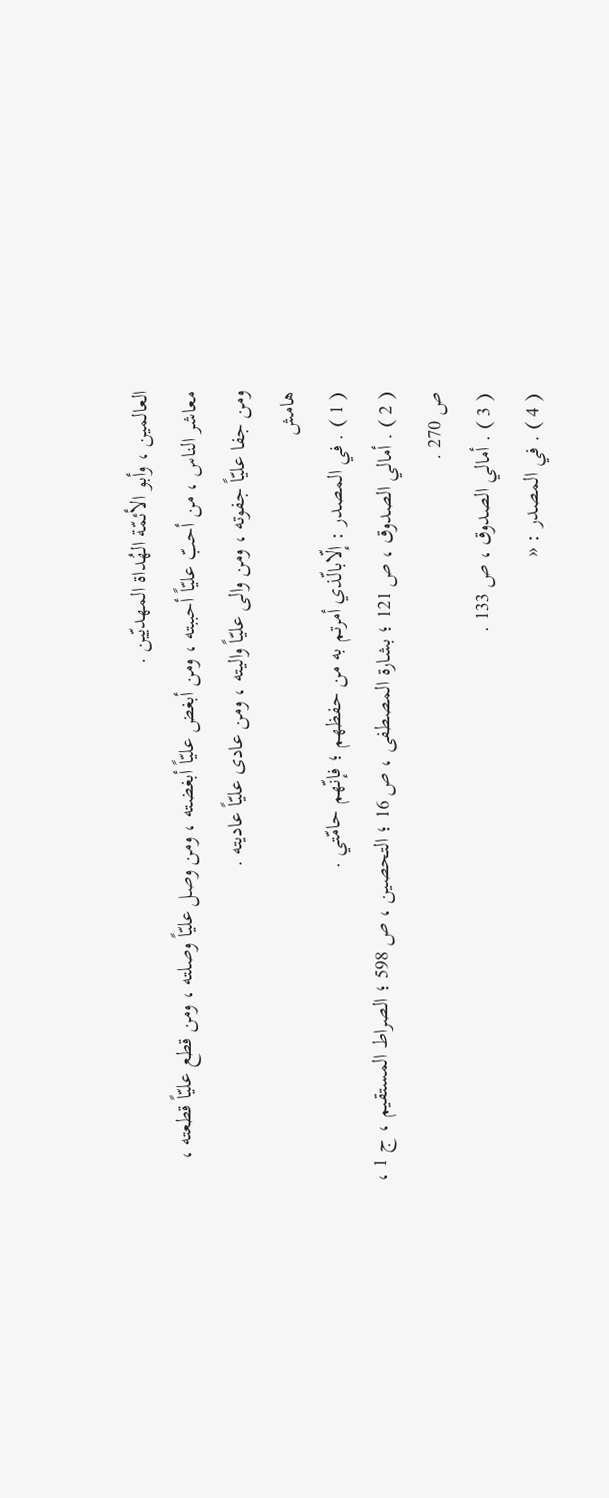العالمين ، وأبو الأئمّة الهُداة المهديّين .
معاشر الناس ، من أحبّ عليّاً أحببته ، ومن أبغض عليّاً أبغضته ، ومن وصل عليّاً وصلته ، ومن قطع عليّاً قطعته ، ومن جفا عليّاً جفوته ، ومن والى عليّاً واليته ، ومن عادى عليّاً عاديته .
هامش
( 1 ) . في المصدر : إلّابالّذي أمرتم به من حفظهم ؛ فإنّهم حامّتي .
( 2 ) . أمالي الصدوق ، ص 121 ؛ بشارة المصطفى ، ص 16 ؛ التحصين ، ص 598 ؛ الصراط المستقيم ، ج 1 ، ص 270 .
( 3 ) . أمالي الصدوق ، ص 133 .
( 4 ) . في المصدر : «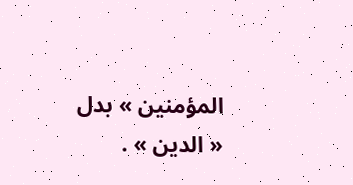المؤمنين » بدل « الدين » .